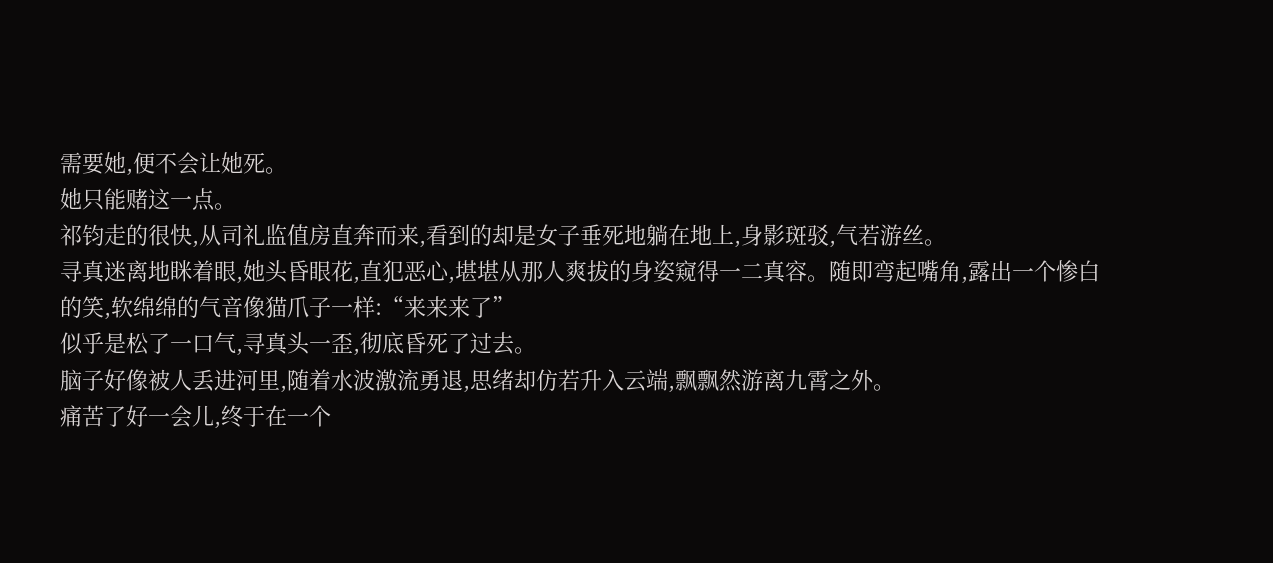需要她,便不会让她死。
她只能赌这一点。
祁钧走的很快,从司礼监值房直奔而来,看到的却是女子垂死地躺在地上,身影斑驳,气若游丝。
寻真迷离地眯着眼,她头昏眼花,直犯恶心,堪堪从那人爽拔的身姿窥得一二真容。随即弯起嘴角,露出一个惨白的笑,软绵绵的气音像猫爪子一样:“来来来了”
似乎是松了一口气,寻真头一歪,彻底昏死了过去。
脑子好像被人丢进河里,随着水波激流勇退,思绪却仿若升入云端,飘飘然游离九霄之外。
痛苦了好一会儿,终于在一个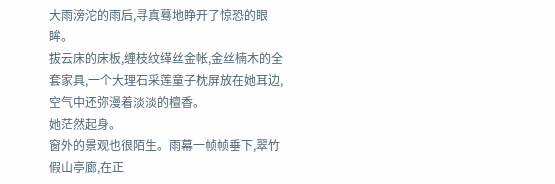大雨滂沱的雨后,寻真蓦地睁开了惊恐的眼眸。
拔云床的床板,缠枝纹缂丝金帐,金丝楠木的全套家具,一个大理石采莲童子枕屏放在她耳边,空气中还弥漫着淡淡的檀香。
她茫然起身。
窗外的景观也很陌生。雨幕一帧帧垂下,翠竹假山亭廊,在正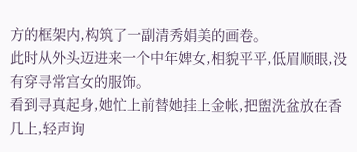方的框架内,构筑了一副清秀娟美的画卷。
此时从外头迈进来一个中年婢女,相貌平平,低眉顺眼,没有穿寻常宫女的服饰。
看到寻真起身,她忙上前替她挂上金帐,把盥洗盆放在香几上,轻声询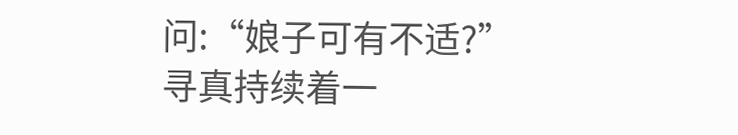问:“娘子可有不适?”
寻真持续着一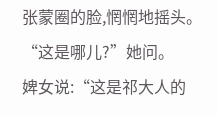张蒙圈的脸,惘惘地摇头。
“这是哪儿?”她问。
婢女说:“这是祁大人的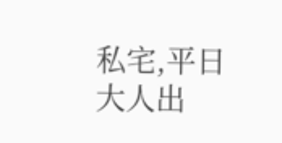私宅,平日大人出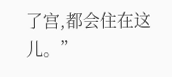了宫,都会住在这儿。”